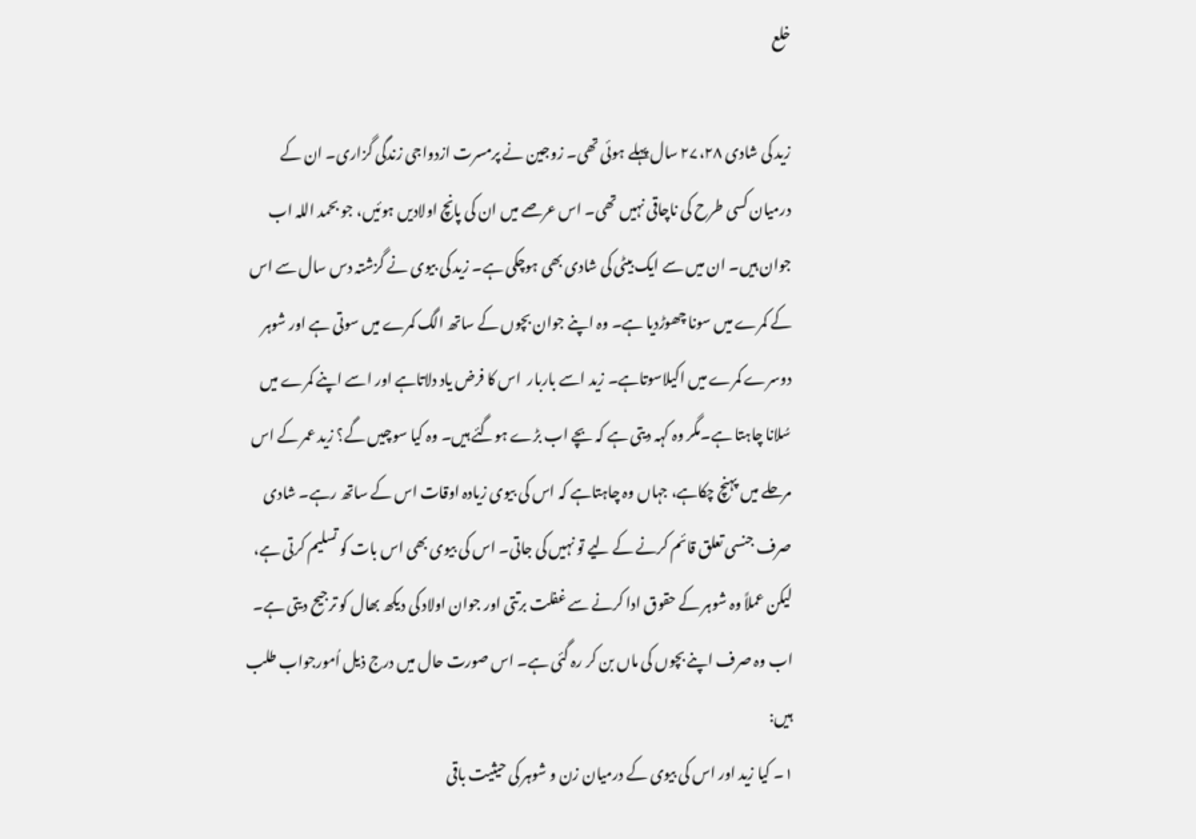خلع

زید کی شادی ۲۷،۲۸ سال پہلے ہوئی تھی۔ زوجین نے پرمسرت ازدواجی زندگی گزاری۔ ان کے درمیان کسی طرح کی ناچاقی نہیں تھی۔ اس عرصے میں ان کی پانچ اولادیں ہوئیں، جو بحمد اللہ اب جوان ہیں۔ ان میں سے ایک بیٹی کی شادی بھی ہوچکی ہے۔ زید کی بیوی نے گزشتہ دس سال سے اس کے کمرے میں سونا چھوڑدیا ہے۔ وہ اپنے جوان بچوں کے ساتھ الگ کمرے میں سوتی ہے اور شوہر دوسرے کمرے میں اکیلاسوتاہے۔ زید اسے باربار  اس کا فرض یاد دلاتاہے اور اسے اپنے کمرے میں سُلانا چاہتا ہے۔مگر وہ کہہ دیتی ہے کہ بچے اب بڑے ہوگئے ہیں۔ وہ کیا سوچیں گے؟ زید عمر کے اس مرحلے میں پہنچ چکاہے، جہاں وہ چاہتاہے کہ اس کی بیوی زیادہ اوقات اس کے ساتھ رہے۔ شادی صرف جنسی تعلق قائم کرنے کے لیے تو نہیں کی جاتی۔ اس کی بیوی بھی اس بات کو تسلیم کرتی ہے، لیکن عملاً وہ شوہر کے حقوق ادا کرنے سے غفلت برتتی اور جوان اولاد کی دیکھ بھال کو ترجیح دیتی ہے۔ اب وہ صرف اپنے بچوں کی ماں بن کر رہ گئی ہے۔ اس صورت حال میں درج ذیل اُمورجواب طلب ہیں:
۱۔ کیا زید اور اس کی بیوی کے درمیان زن و شوہر کی حیثیت باقی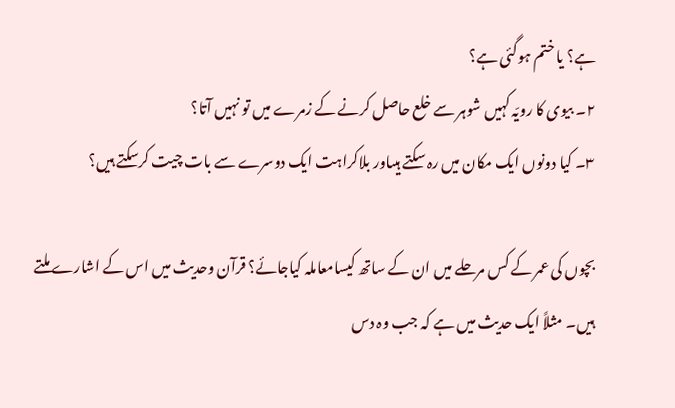ہے؟ یا ختم ہوگئی ہے؟
۲۔ بیوی کا رویّہ کہیں شوہر سے خلع حاصل کرنے کے زمرے میں تو نہیں آتا؟
۳۔ کیا دونوں ایک مکان میں رہ سکتے ہیںاور بلاکراہت ایک دوسرے سے بات چیت کرسکتے ہیں؟

بچوں کی عمر کے کس مرحلے میں ان کے ساتھ کیسامعاملہ کیاجائے؟ قرآن وحدیث میں اس کے اشارے ملتے ہیں۔ مثلاً ایک حدیث میں ہے کہ جب وہ دس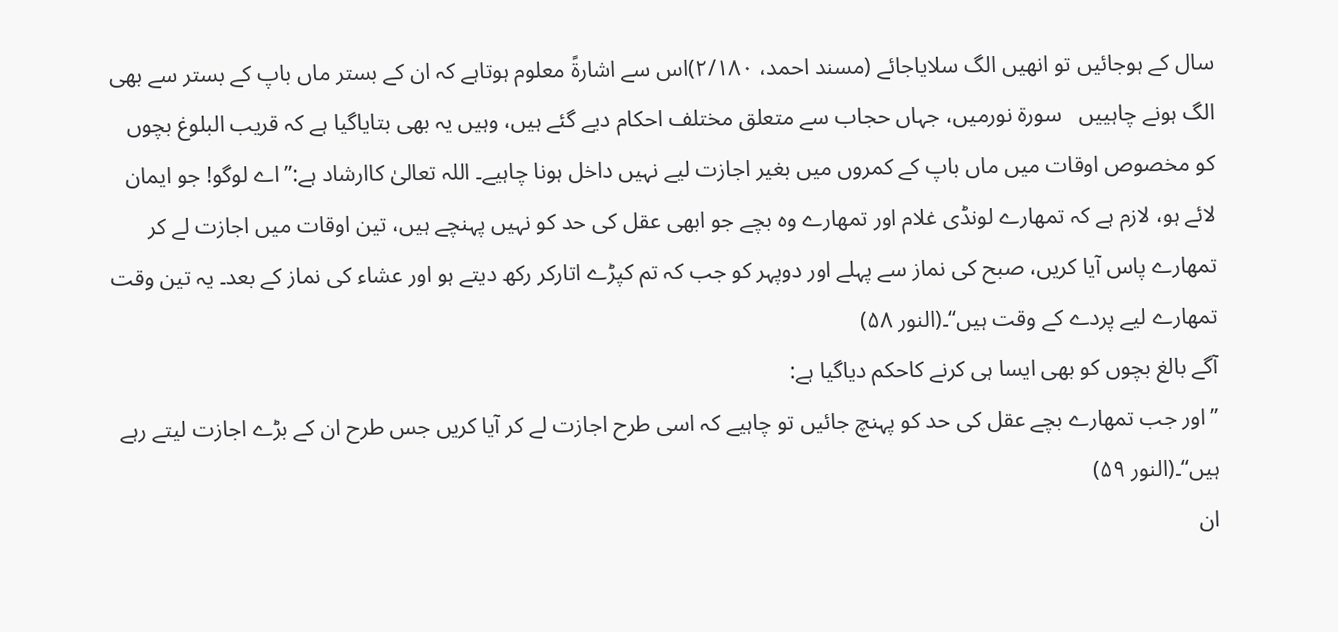سال کے ہوجائیں تو انھیں الگ سلایاجائے (مسند احمد، ۲/۱۸۰)اس سے اشارۃً معلوم ہوتاہے کہ ان کے بستر ماں باپ کے بستر سے بھی الگ ہونے چاہییں   سورۃ نورمیں، جہاں حجاب سے متعلق مختلف احکام دیے گئے ہیں، وہیں یہ بھی بتایاگیا ہے کہ قریب البلوغ بچوں کو مخصوص اوقات میں ماں باپ کے کمروں میں بغیر اجازت لیے نہیں داخل ہونا چاہیے۔ اللہ تعالیٰ کاارشاد ہے:’’اے لوگو! جو ایمان لائے ہو، لازم ہے کہ تمھارے لونڈی غلام اور تمھارے وہ بچے جو ابھی عقل کی حد کو نہیں پہنچے ہیں، تین اوقات میں اجازت لے کر تمھارے پاس آیا کریں، صبح کی نماز سے پہلے اور دوپہر کو جب کہ تم کپڑے اتارکر رکھ دیتے ہو اور عشاء کی نماز کے بعد۔ یہ تین وقت تمھارے لیے پردے کے وقت ہیں‘‘۔(النور ۵۸)
آگے بالغ بچوں کو بھی ایسا ہی کرنے کاحکم دیاگیا ہے:
’’اور جب تمھارے بچے عقل کی حد کو پہنچ جائیں تو چاہیے کہ اسی طرح اجازت لے کر آیا کریں جس طرح ان کے بڑے اجازت لیتے رہے ہیں‘‘۔(النور ۵۹)
ان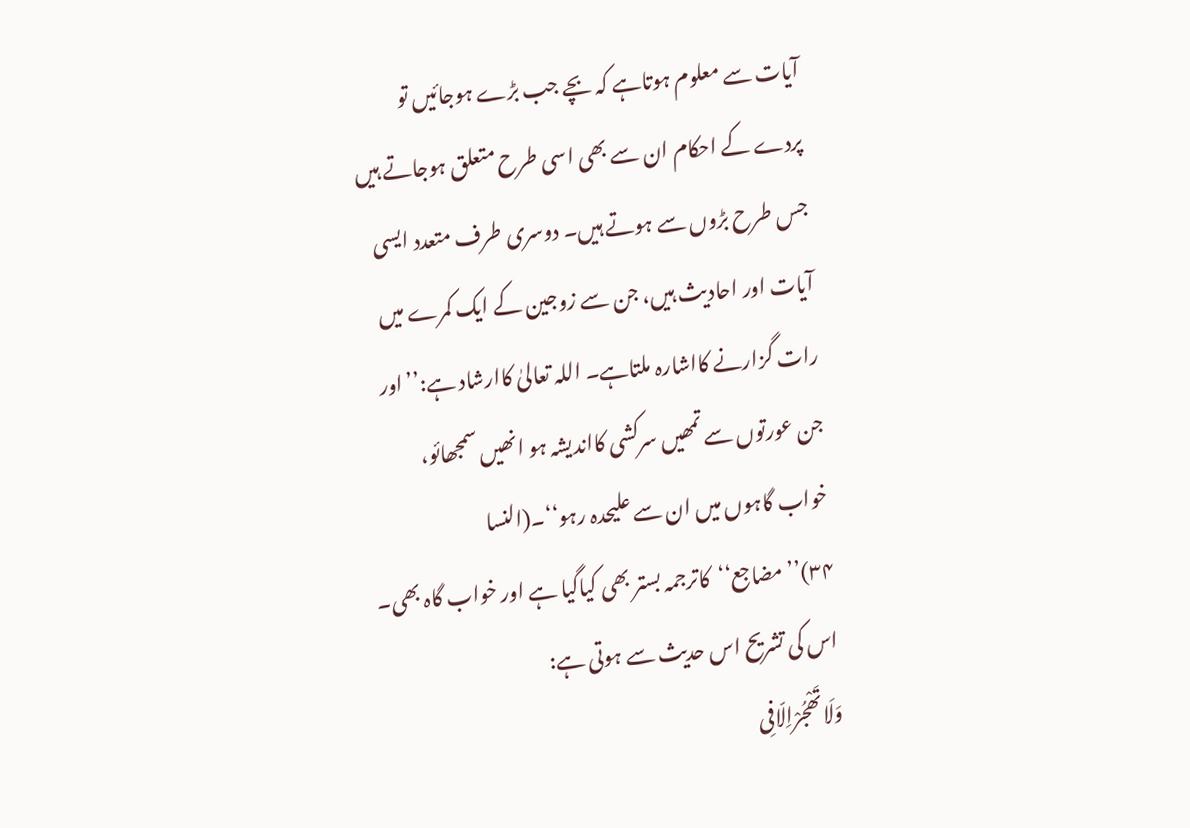آیات سے معلوم ہوتاہے کہ بچے جب بڑے ہوجائیں تو پردے کے احکام ان سے بھی اسی طرح متعلق ہوجاتے ہیں جس طرح بڑوں سے ہوتے ہیں۔ دوسری طرف متعدد ایسی آیات اور احادیث ہیں، جن سے زوجین کے ایک کمرے میں رات گزارنے کااشارہ ملتاہے۔ اللہ تعالیٰ کاارشاد ہے:’’اور جن عورتوں سے تمھیں سرکشی کااندیشہ ہو انھیں سمجھائو، خواب گاہوں میں ان سے علیحدہ رہو‘‘۔(النسا ۳۴)’’مضاجع‘‘کاترجمہ بستر بھی کیاگیا ہے اور خواب گاہ بھی۔ اس کی تشریح اس حدیث سے ہوتی ہے:
وَلَاتَھْجُرْاِلّافِی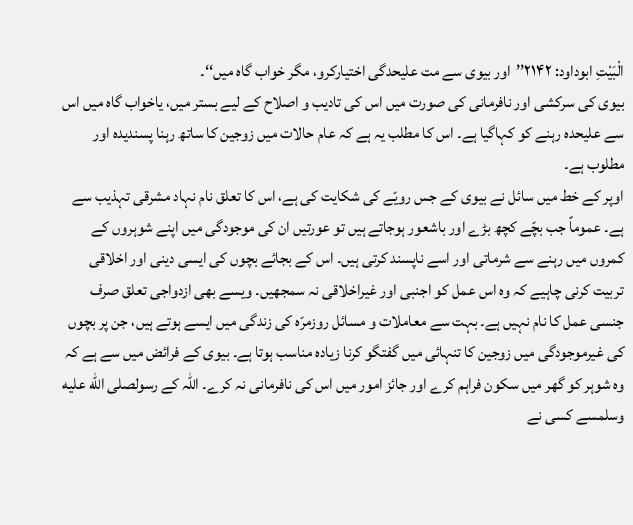الْبَیْتِ ابوداود: ۲۱۴۲’’اور بیوی سے مت علیحدگی اختیارکرو، مگر خواب گاہ میں‘‘۔
بیوی کی سرکشی اور نافرمانی کی صورت میں اس کی تادیب و اصلاح کے لیے بستر میں، یاخواب گاہ میں اس سے علیحدہ رہنے کو کہاگیا ہے۔ اس کا مطلب یہ ہے کہ عام حالات میں زوجین کا ساتھ رہنا پسندیدہ اور مطلوب ہے۔
اوپر کے خط میں سائل نے بیوی کے جس رویّے کی شکایت کی ہے، اس کا تعلق نام نہاد مشرقی تہذیب سے ہے۔ عموماً جب بچّے کچھ بڑے اور باشعور ہوجاتے ہیں تو عورتیں ان کی موجودگی میں اپنے شوہروں کے کمروں میں رہنے سے شرماتی اور اسے ناپسند کرتی ہیں۔ اس کے بجائے بچوں کی ایسی دینی اور اخلاقی تربیت کرنی چاہیے کہ وہ اس عمل کو اجنبی اور غیراخلاقی نہ سمجھیں۔ ویسے بھی ازدواجی تعلق صرف جنسی عمل کا نام نہیں ہے۔ بہت سے معاملات و مسائل روزمرّہ کی زندگی میں ایسے ہوتے ہیں، جن پر بچوں کی غیرموجودگی میں زوجین کا تنہائی میں گفتگو کرنا زیادہ مناسب ہوتا ہے۔ بیوی کے فرائض میں سے ہے کہ وہ شوہر کو گھر میں سکون فراہم کرے اور جائز امور میں اس کی نافرمانی نہ کرے۔ اللہ کے رسولصلى الله عليه وسلمسے کسی نے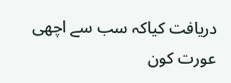دریافت کیاکہ سب سے اچھی عورت کون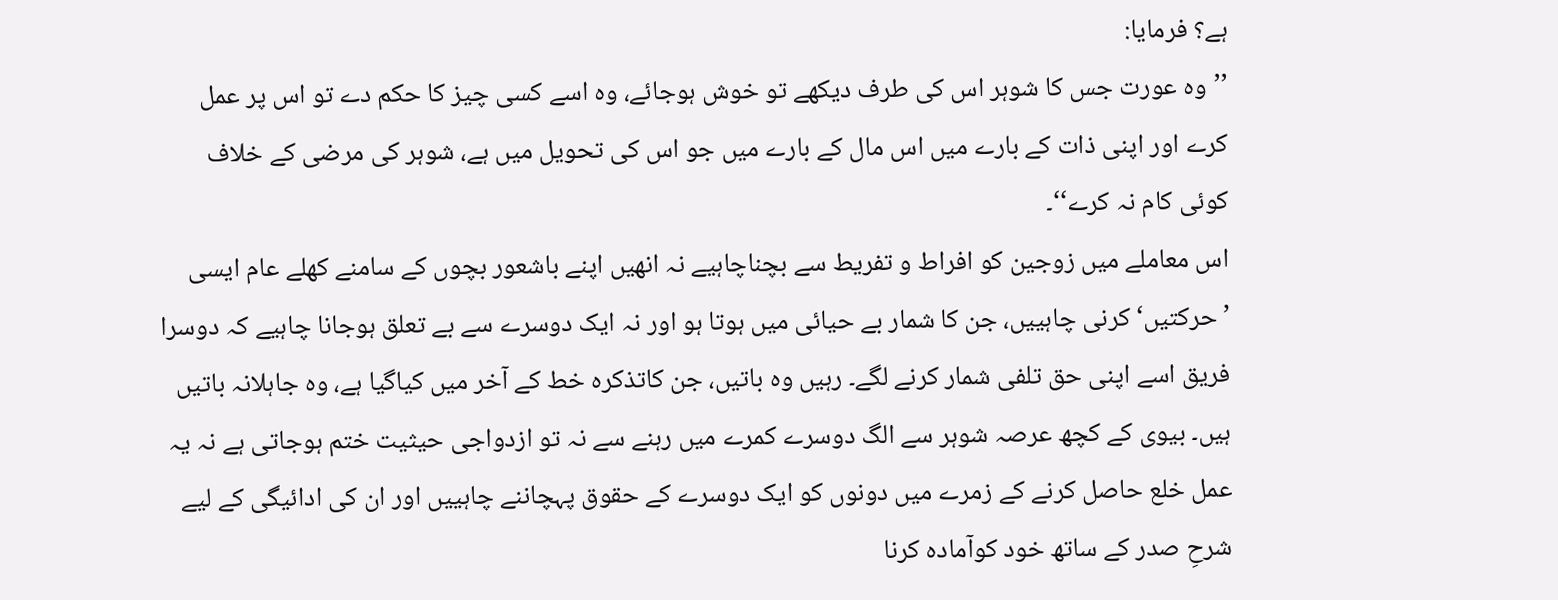ہے؟ فرمایا:
’’وہ عورت جس کا شوہر اس کی طرف دیکھے تو خوش ہوجائے، وہ اسے کسی چیز کا حکم دے تو اس پر عمل کرے اور اپنی ذات کے بارے میں اس مال کے بارے میں جو اس کی تحویل میں ہے، شوہر کی مرضی کے خلاف کوئی کام نہ کرے‘‘۔
اس معاملے میں زوجین کو افراط و تفریط سے بچناچاہیے نہ انھیں اپنے باشعور بچوں کے سامنے کھلے عام ایسی ’حرکتیں‘ کرنی چاہییں، جن کا شمار بے حیائی میں ہوتا ہو اور نہ ایک دوسرے سے بے تعلق ہوجانا چاہیے کہ دوسرا فریق اسے اپنی حق تلفی شمار کرنے لگے۔ رہیں وہ باتیں، جن کاتذکرہ خط کے آخر میں کیاگیا ہے، وہ جاہلانہ باتیں ہیں۔ بیوی کے کچھ عرصہ شوہر سے الگ دوسرے کمرے میں رہنے سے نہ تو ازدواجی حیثیت ختم ہوجاتی ہے نہ یہ عمل خلع حاصل کرنے کے زمرے میں دونوں کو ایک دوسرے کے حقوق پہچاننے چاہییں اور ان کی ادائیگی کے لیے شرحِ صدر کے ساتھ خود کوآمادہ کرنا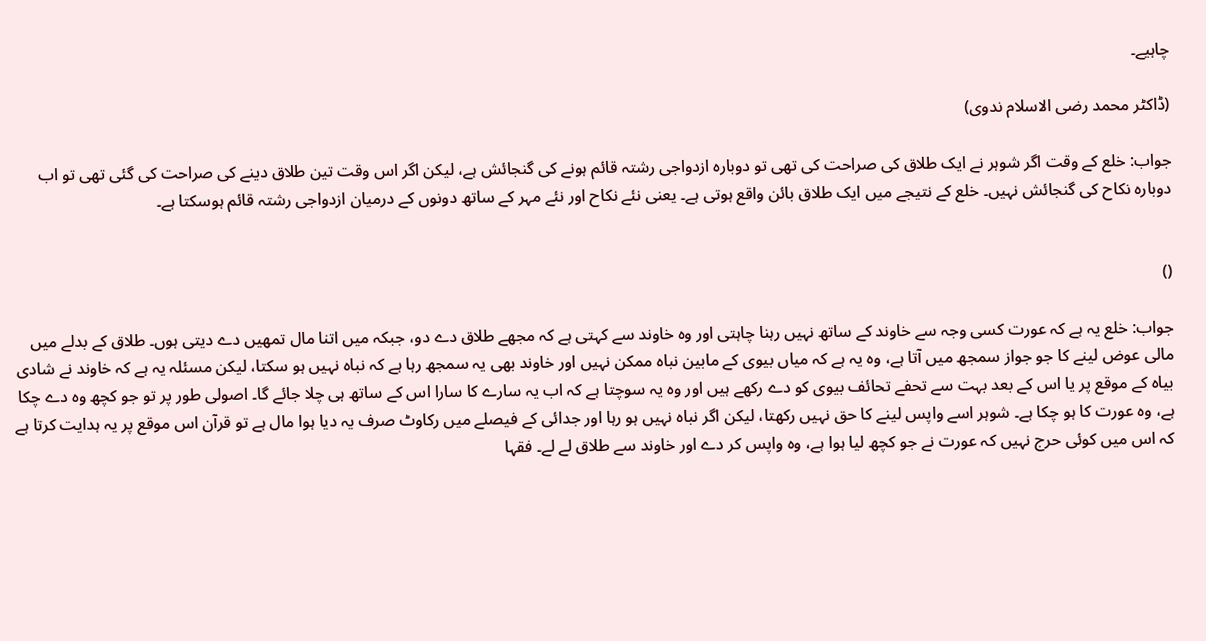چاہیے۔

(ڈاکٹر محمد رضی الاسلام ندوی)

جواب: خلع کے وقت اگر شوہر نے ایک طلاق کی صراحت کی تھی تو دوبارہ ازدواجی رشتہ قائم ہونے کی گنجائش ہے، لیکن اگر اس وقت تین طلاق دینے کی صراحت کی گئی تھی تو اب دوبارہ نکاح کی گنجائش نہیں۔ خلع کے نتیجے میں ایک طلاق بائن واقع ہوتی ہے۔ یعنی نئے نکاح اور نئے مہر کے ساتھ دونوں کے درمیان ازدواجی رشتہ قائم ہوسکتا ہے۔


()

جواب: خلع یہ ہے کہ عورت کسی وجہ سے خاوند کے ساتھ نہیں رہنا چاہتی اور وہ خاوند سے کہتی ہے کہ مجھے طلاق دے دو، جبکہ میں اتنا مال تمھیں دے دیتی ہوں۔ طلاق کے بدلے میں مالی عوض لینے کا جو جواز سمجھ میں آتا ہے، وہ یہ ہے کہ میاں بیوی کے مابین نباہ ممکن نہیں اور خاوند بھی یہ سمجھ رہا ہے کہ نباہ نہیں ہو سکتا، لیکن مسئلہ یہ ہے کہ خاوند نے شادی بیاہ کے موقع پر یا اس کے بعد بہت سے تحفے تحائف بیوی کو دے رکھے ہیں اور وہ یہ سوچتا ہے کہ اب یہ سارے کا سارا اس کے ساتھ ہی چلا جائے گا۔ اصولی طور پر تو جو کچھ وہ دے چکا ہے، وہ عورت کا ہو چکا ہے۔ شوہر اسے واپس لینے کا حق نہیں رکھتا، لیکن اگر نباہ نہیں ہو رہا اور جدائی کے فیصلے میں رکاوٹ صرف یہ دیا ہوا مال ہے تو قرآن اس موقع پر یہ ہدایت کرتا ہے کہ اس میں کوئی حرج نہیں کہ عورت نے جو کچھ لیا ہوا ہے، وہ واپس کر دے اور خاوند سے طلاق لے لے۔ فقہا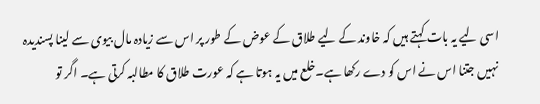اسی لیے یہ بات کہتے ہیں کہ خاوند کے لیے طلاق کے عوض کے طور پر اس سے زیادہ مال بیوی سے لینا پسندیدہ نہیں جتنا اس نے اس کو دے رکھا ہے۔خلع میں یہ ہوتا ہے کہ عورت طلاق کا مطالبہ کرتی ہے۔ اگر تو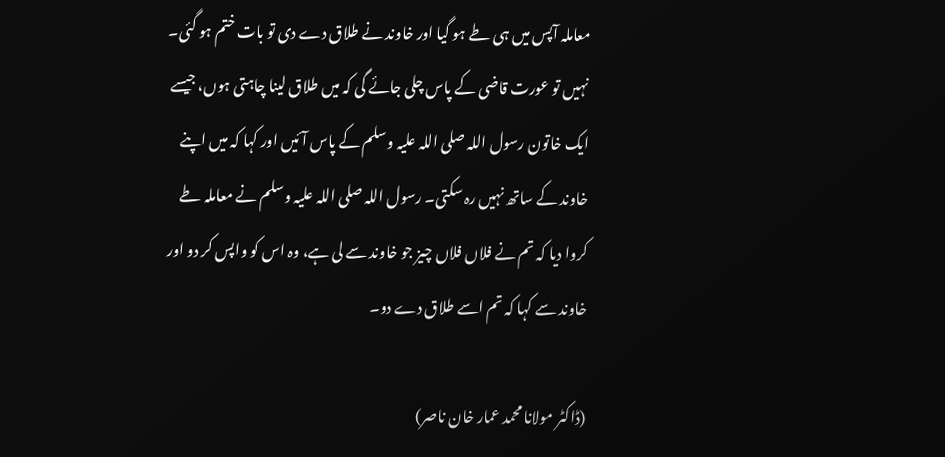معاملہ آپس میں ہی طے ہو گیا اور خاوند نے طلاق دے دی تو بات ختم ہو گئی۔ نہیں تو عورت قاضی کے پاس چلی جائے گی کہ میں طلاق لینا چاہتی ہوں، جیسے ایک خاتون رسول اللہ صلی اللہ علیہ وسلم کے پاس آئیں اور کہا کہ میں اپنے خاوند کے ساتھ نہیں رہ سکتی۔ رسول اللہ صلی اللہ علیہ وسلم نے معاملہ طے کروا دیا کہ تم نے فلاں فلاں چیز جو خاوند سے لی ہے، وہ اس کو واپس کر دو اور خاوند سے کہا کہ تم اسے طلاق دے دو۔

(ڈاکٹر مولانا محمد عمار خان ناصر)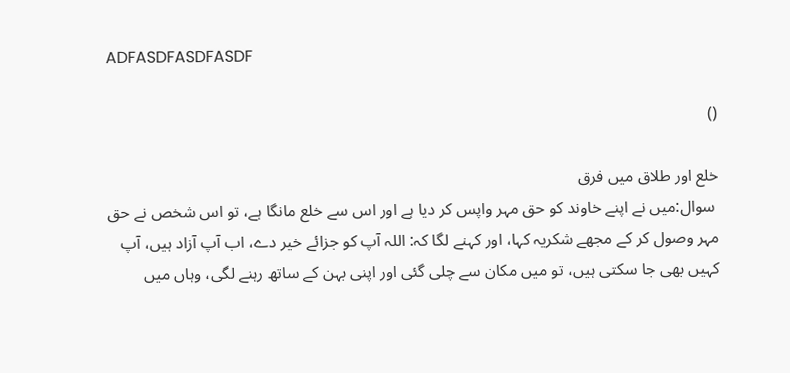ADFASDFASDFASDF

()

خلع اور طلاق میں فرق
 سوال:میں نے اپنے خاوند کو حق مہر واپس کر دیا ہے اور اس سے خلع مانگا ہے، تو اس شخص نے حق مہر وصول کر کے مجھے شکریہ کہا، اور کہنے لگا کہ: اللہ آپ کو جزائے خیر دے، اب آپ آزاد ہیں، آپ کہیں بھی جا سکتی ہیں، تو میں مکان سے چلی گئی اور اپنی بہن کے ساتھ رہنے لگی، وہاں میں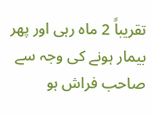تقریباً 2 ماہ رہی اور پھر بیمار ہونے کی وجہ سے صاحب فراش ہو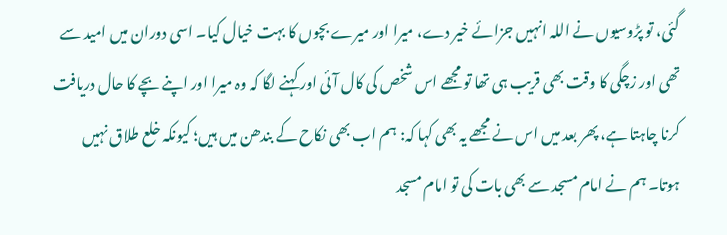گئی، تو پڑوسیوں نے اللہ انہیں جزائے خیر دے، میرا اور میرے بچوں کا بہت خیال کیا۔ اسی دوران میں امید سے تھی اور زچگی کا وقت بھی قریب ہی تھا تو مجھے اس شخص کی کال آئی اور کہنے لگا کہ وہ میرا اور اپنے بچے کا حال دریافت کرنا چاہتا ہے، پھر بعد میں اس نے مجھے یہ بھی کہا کہ: ہم اب بھی نکاح کے بندھن میں ہیں؛ کیونکہ خلع طلاق نہیں ہوتا۔ ہم نے امام مسجد سے بھی بات کی تو امام مسجد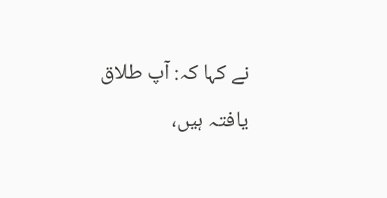نے کہا کہ: آپ طلاق یافتہ ہیں،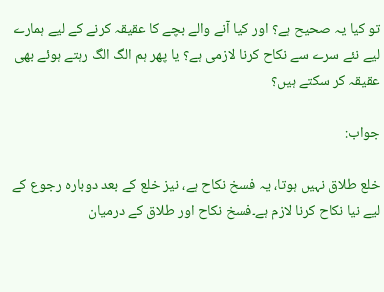تو کیا یہ صحیح ہے؟ اور کیا آنے والے بچے کا عقیقہ کرنے کے لیے ہمارے لیے نئے سرے سے نکاح کرنا لازمی ہے؟ یا پھر ہم الگ الگ رہتے ہوئے بھی عقیقہ کر سکتے ہیں؟

جواب:

خلع طلاق نہیں ہوتا، یہ فسخ نکاح ہے، نیز خلع کے بعد دوبارہ رجوع کے لیے نیا نکاح کرنا لازم ہے۔فسخ نکاح اور طلاق کے درمیان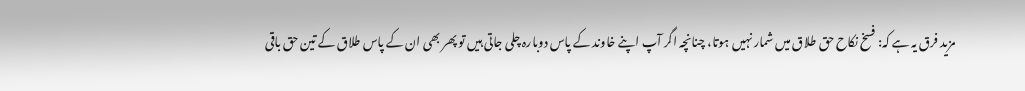مزید فرق یہ ہے کہ: فسخ نکاح حق طلاق میں شمار نہیں ہوتا، چنانچہ اگر آپ اپنے خاوند کے پاس دوبارہ چلی جاتی ہیں تو پھر بھی ان کے پاس طلاق کے تین حق باقی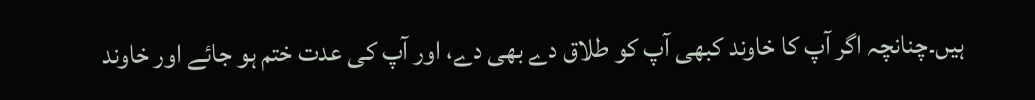ہیں۔چنانچہ اگر آپ کا خاوند کبھی آپ کو طلاق دے بھی دے، اور آپ کی عدت ختم ہو جائے اور خاوند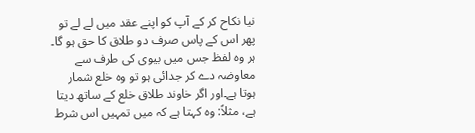نیا نکاح کر کے آپ کو اپنے عقد میں لے لے تو پھر اس کے پاس صرف دو طلاق کا حق ہو گا۔
ہر وہ لفظ جس میں بیوی کی طرف سے معاوضہ دے کر جدائی ہو تو وہ خلع شمار ہوتا ہے۔اور اگر خاوند طلاق خلع کے ساتھ دیتا ہے، مثلاً: وہ کہتا ہے کہ میں تمہیں اس شرط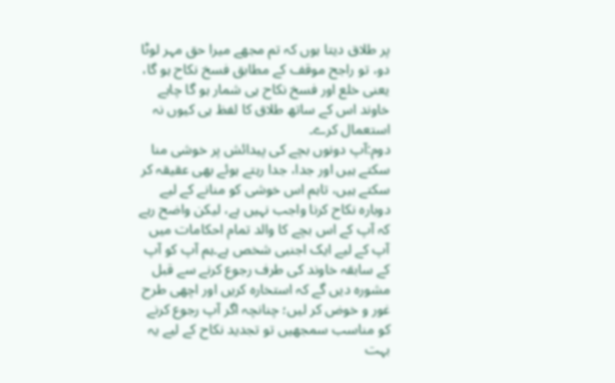پر طلاق دیتا ہوں کہ تم مجھے میرا حق مہر لوٹا دو، تو راجح موقف کے مطابق فسخ نکاح ہو گا، یعنی خلع اور فسخ نکاح ہی شمار ہو گا چاہے خاوند اس کے ساتھ طلاق کا لفظ ہی کیوں نہ استعمال کرے۔
دوم:آپ دونوں بچے کی پیدائش پر خوشی منا سکتے ہیں اور جدا، جدا رہتے ہوئے بھی عقیقہ کر سکتے ہیں، تاہم اس خوشی کو منانے کے لیے دوبارہ نکاح کرنا واجب نہیں ہے، لیکن واضح رہے کہ آپ کے اس بچے کا والد تمام احکامات میں آپ کے لیے ایک اجنبی شخص ہے۔ہم آپ کو آپ کے سابقہ خاوند کی طرف رجوع کرنے سے قبل مشورہ دیں گے کہ استخارہ کریں اور اچھی طرح غور و خوض کر لیں؛ چنانچہ اگر آپ رجوع کرنے کو مناسب سمجھیں تو تجدید نکاح کے لیے یہ بہت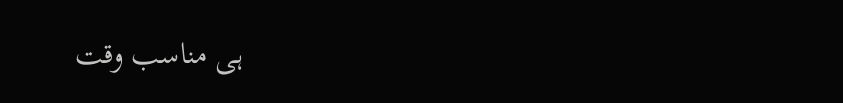ہی مناسب وقت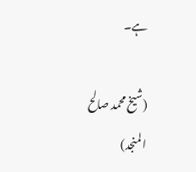ہے۔

(شیخ محمد صالح المنجد)